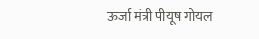ऊर्जा मंत्री पीयूष गोयल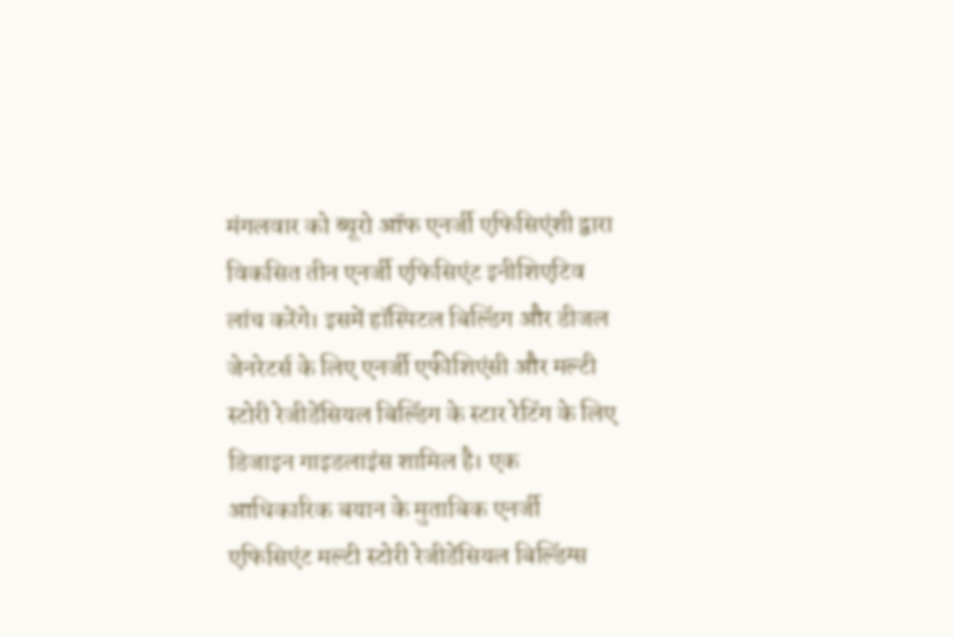मंगलवार को ब्यूरो ऑफ एनर्जी एफिसिएंशी द्वारा विकसित तीन एनर्जी एफिसिएंट इनीशिएटिव लांच करेंगे। इसमें हॉस्पिटल बिल्डिंग और डीजल जेनरेटर्स के लिए एनर्जी एफीशिएंसी और मल्टी स्टोरी रेजीडेंसियल बिल्डिंग के स्टार रेटिंग के लिए डिजाइन गाइडलाइंस शामिल है। एक आधिकारिक बयान के मुताबिक एनर्जी एफिसिएंट मल्टी स्टोरी रेजीडेंसियल बिल्डिंग्स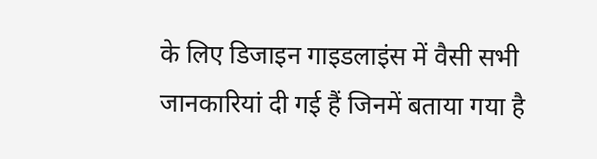के लिए डिजाइन गाइडलाइंस में वैसी सभी जानकारियां दी गई हैं जिनमें बताया गया है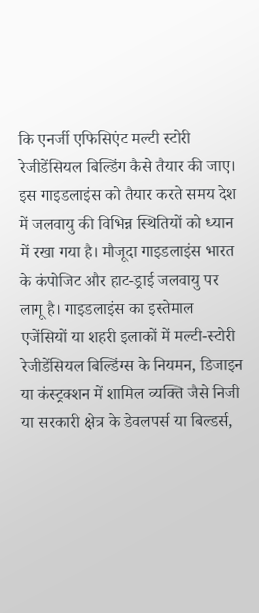कि एनर्जी एफिसिएंट मल्टी स्टोरी रेजीडेंसियल बिल्डिंग कैसे तैयार की जाए।
इस गाइडलाइंस को तैयार करते समय देश में जलवायु की विभिन्न स्थितियों को ध्यान में रखा गया है। मौजूदा गाइडलाइंस भारत के कंपोजिट और हाट-ड्राई जलवायु पर लागू है। गाइडलाइंस का इस्तेमाल एजेंसियों या शहरी इलाकों में मल्टी-स्टोरी रेजीडेंसियल बिल्डिंग्स के नियमन, डिजाइन या कंस्ट्रक्शन में शामिल व्यक्ति जैसे निजी या सरकारी क्षेत्र के डेवलपर्स या बिल्डर्स,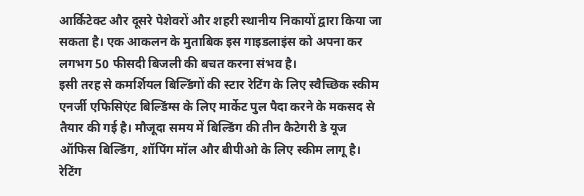आर्किटेक्ट और दूसरे पेशेवरों और शहरी स्थानीय निकायों द्वारा किया जा सकता है। एक आकलन के मुताबिक इस गाइडलाइंस को अपना कर लगभग 50 फीसदी बिजली की बचत करना संभव है।
इसी तरह से कमर्शियल बिल्डिंगों की स्टार रेटिंग के लिए स्वैच्छिक स्कीम एनर्जी एफिसिएंट बिल्डिंग्स के लिए मार्केट पुल पैदा करने के मकसद से तैयार की गई है। मौजूदा समय में बिल्डिंग की तीन कैटेगरी डे यूज ऑफिस बिल्डिंग, शॉपिंग मॉल और बीपीओ के लिए स्कीम लागू है। रेटिंग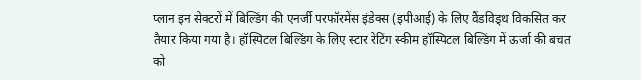प्लान इन सेक्टरों में बिल्डिंग की एनर्जी परफॉरमेंस इंडेक्स (इपीआई) के लिए वैंडविड्थ विकसित कर तैयार किया गया है। हॉस्पिटल बिल्डिंग के लिए स्टार रेटिंग स्कीम हॉस्पिटल बिल्डिंग में ऊर्जा की बचत को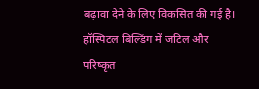बढ़ावा देने के लिए विकसित की गई है।
हॉस्पिटल बिल्डिंग में जटिल और परिष्कृत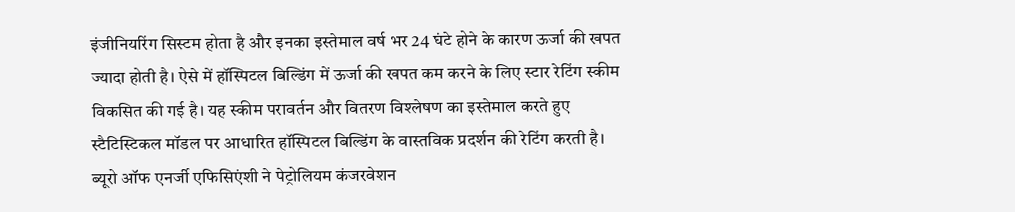इंजीनियरिंग सिस्टम होता है और इनका इस्तेमाल वर्ष भर 24 घंटे होने के कारण ऊर्जा की खपत ज्यादा होती है। ऐसे में हॉस्पिटल बिल्डिंग में ऊर्जा की खपत कम करने के लिए स्टार रेटिंग स्कीम विकसित की गई है। यह स्कीम परावर्तन और वितरण विश्लेषण का इस्तेमाल करते हुए स्टैटिस्टिकल मॉडल पर आधारित हॉस्पिटल बिल्डिंग के वास्तविक प्रदर्शन की रेटिंग करती है।
ब्यूरो ऑफ एनर्जी एफिसिएंशी ने पेट्रोलियम कंजरवेशन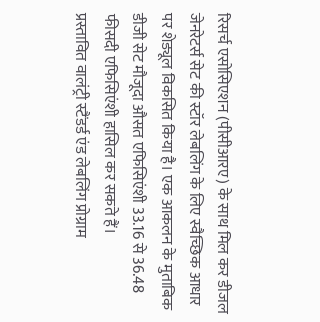रिसर्च एसोसिएशन (पीसीआरए) के साथ मिल कर डीजल जेनरेटर्स सेट की स्टॉर लेबलिंग के लिए स्वैच्छिक आधार पर शेड्यूल विकसित किया है। एक आकलन के मुताबिक डीजी सेट मौजूदा औसत एफिसिएंशी 33.16 से 36.48 फीसदी एफिसिएंशी हासिल कर सकते हैं।
प्रस्तावित वालंट्री स्टैंडर्ड एंड लेबलिंग प्रोग्राम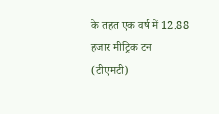के तहत एक वर्ष में 12.88 हजार मीट्रिक टन (टीएमटी)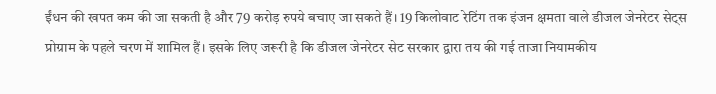ईंधन की खपत कम की जा सकती है और 79 करोड़ रुपये बचाए जा सकते हैं। 19 किलोवाट रेटिंग तक इंजन क्षमता वाले डीजल जेनरेटर सेट्स प्रोग्राम के पहले चरण में शामिल हैं। इसके लिए जरूरी है कि डीजल जेनरेटर सेट सरकार द्वारा तय की गई ताजा नियामकीय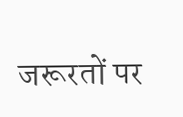जरूरतों पर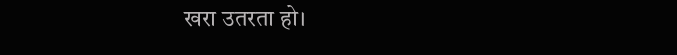खरा उतरता हो।